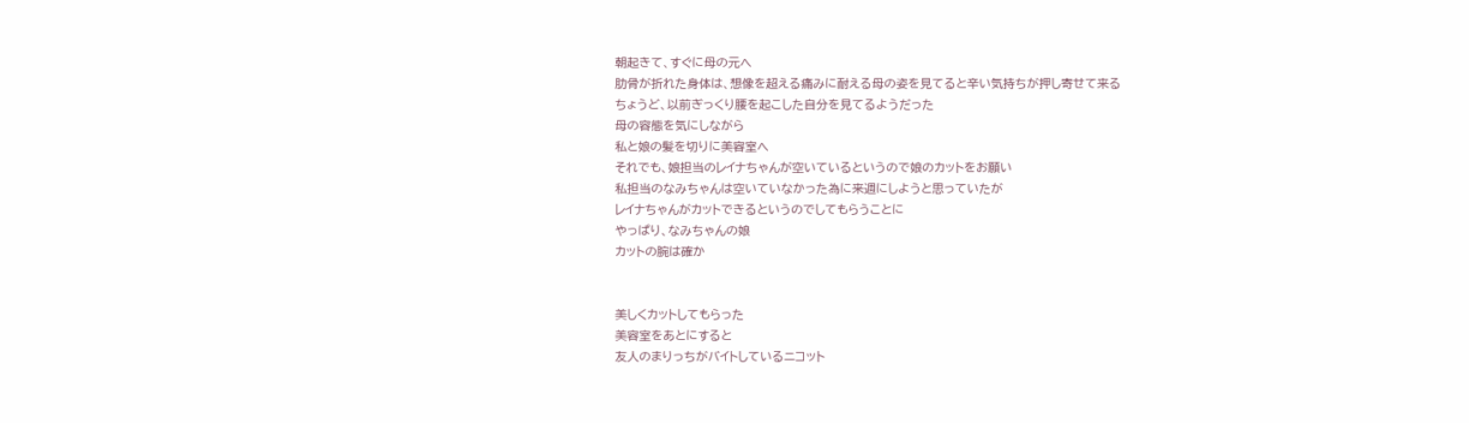朝起きて、すぐに母の元へ
肋骨が折れた身体は、想像を超える痛みに耐える母の姿を見てると辛い気持ちが押し寄せて来る
ちょうど、以前ぎっくり腰を起こした自分を見てるようだった
母の容態を気にしながら
私と娘の髪を切りに美容室へ
それでも、娘担当のレイナちゃんが空いているというので娘のカットをお願い
私担当のなみちゃんは空いていなかった為に来週にしようと思っていたが
レイナちゃんがカットできるというのでしてもらうことに
やっぱり、なみちゃんの娘
カットの腕は確か


美しくカットしてもらった
美容室をあとにすると
友人のまりっちがバイトしているニコット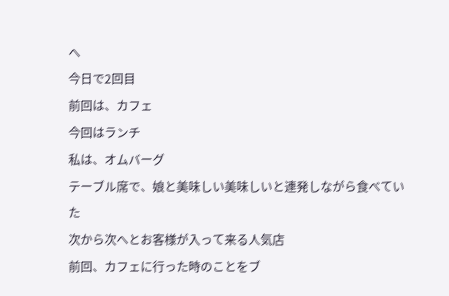へ
今日で2回目
前回は、カフェ
今回はランチ
私は、オムバーグ
テーブル席で、娘と美味しい美味しいと連発しながら食べていた
次から次へとお客様が入って来る人気店
前回、カフェに行った時のことをブ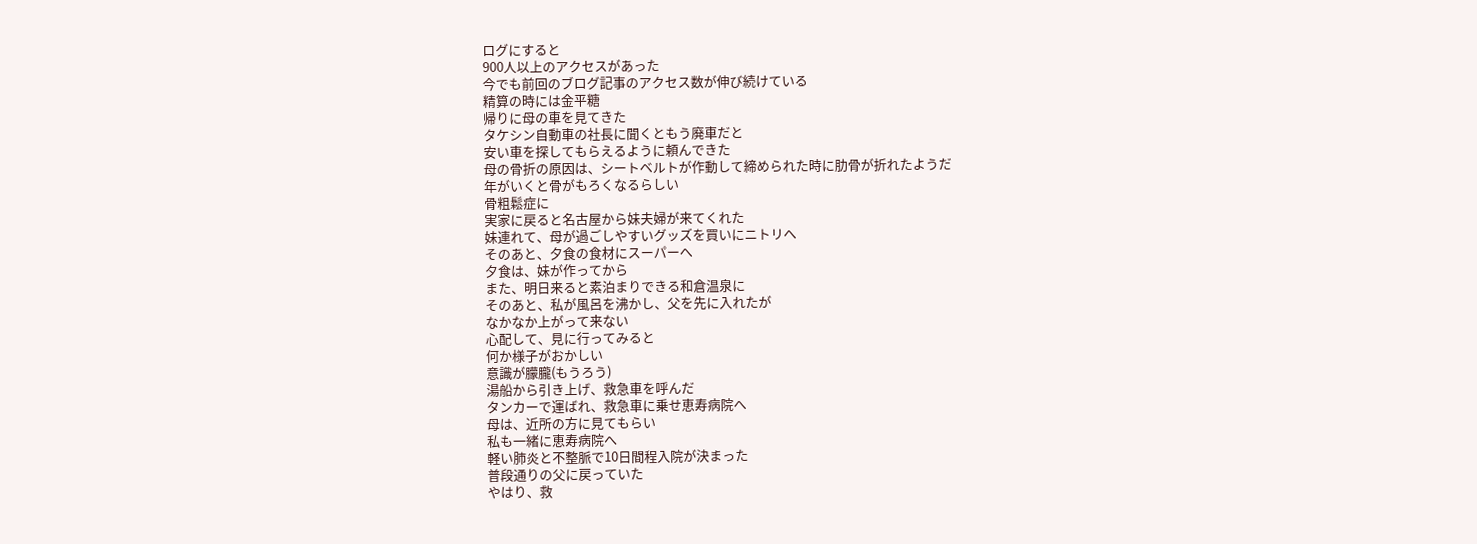ログにすると
900人以上のアクセスがあった
今でも前回のブログ記事のアクセス数が伸び続けている
精算の時には金平糖
帰りに母の車を見てきた
タケシン自動車の社長に聞くともう廃車だと
安い車を探してもらえるように頼んできた
母の骨折の原因は、シートベルトが作動して締められた時に肋骨が折れたようだ
年がいくと骨がもろくなるらしい
骨粗鬆症に
実家に戻ると名古屋から妹夫婦が来てくれた
妹連れて、母が過ごしやすいグッズを買いにニトリへ
そのあと、夕食の食材にスーパーへ
夕食は、妹が作ってから
また、明日来ると素泊まりできる和倉温泉に
そのあと、私が風呂を沸かし、父を先に入れたが
なかなか上がって来ない
心配して、見に行ってみると
何か様子がおかしい
意識が朦朧(もうろう)
湯船から引き上げ、救急車を呼んだ
タンカーで運ばれ、救急車に乗せ恵寿病院へ
母は、近所の方に見てもらい
私も一緒に恵寿病院へ
軽い肺炎と不整脈で10日間程入院が決まった
普段通りの父に戻っていた
やはり、救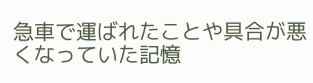急車で運ばれたことや具合が悪くなっていた記憶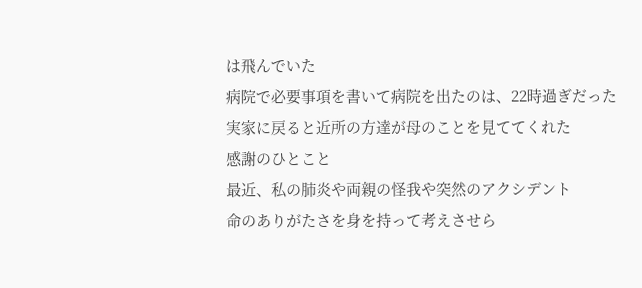は飛んでいた
病院で必要事項を書いて病院を出たのは、22時過ぎだった
実家に戻ると近所の方達が母のことを見ててくれた
感謝のひとこと
最近、私の肺炎や両親の怪我や突然のアクシデント
命のありがたさを身を持って考えさせら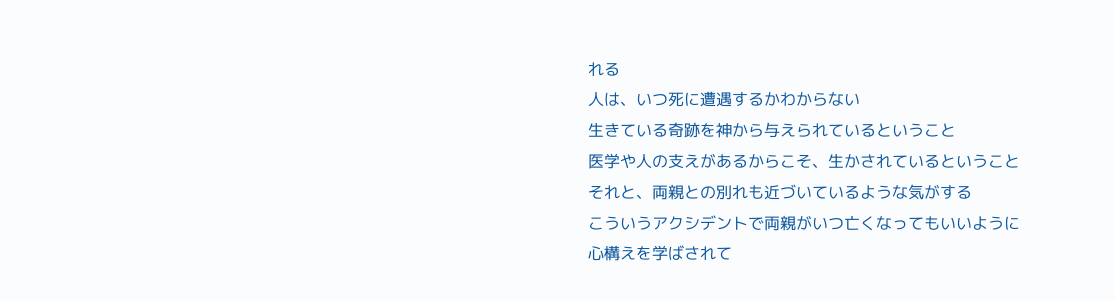れる
人は、いつ死に遭遇するかわからない
生きている奇跡を神から与えられているということ
医学や人の支えがあるからこそ、生かされているということ
それと、両親との別れも近づいているような気がする
こういうアクシデントで両親がいつ亡くなってもいいように
心構えを学ばされて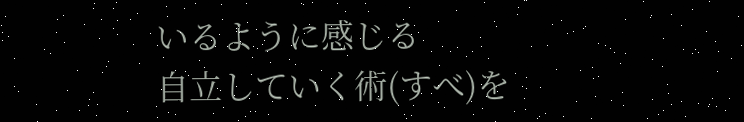いるように感じる
自立していく術(すべ)を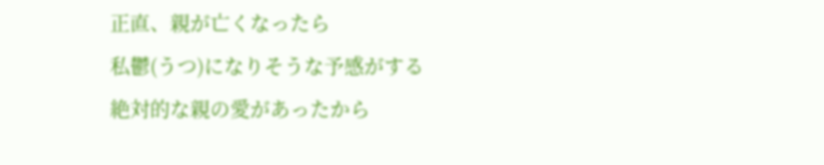正直、親が亡くなったら
私鬱(うつ)になりそうな予感がする
絶対的な親の愛があったから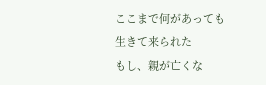ここまで何があっても生きて来られた
もし、親が亡くな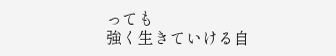っても
強く生きていける自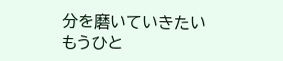分を磨いていきたい
もうひと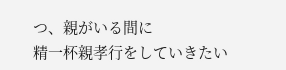つ、親がいる間に
精一杯親孝行をしていきたい